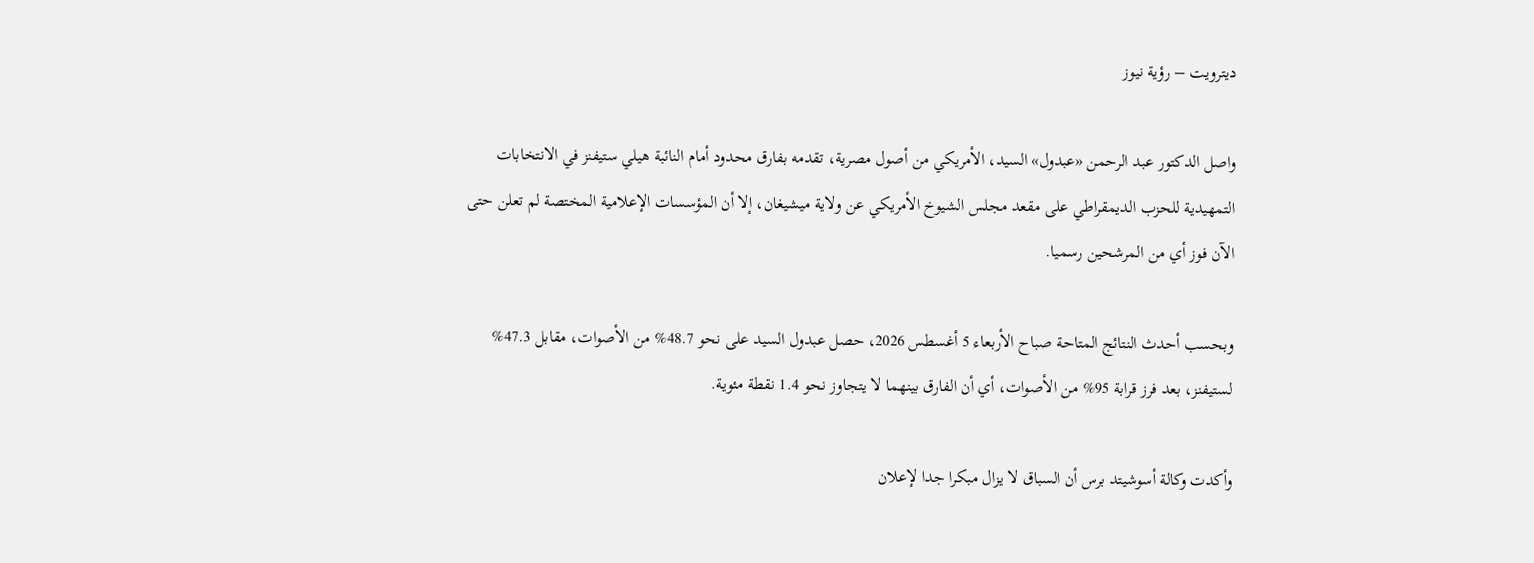ديترويت – رؤية نيوز

واصل الدكتور عبد الرحمن «عبدول» السيد، الأمريكي من أصول مصرية، تقدمه بفارق محدود أمام النائبة هيلي ستيفنز في الانتخابات التمهيدية للحزب الديمقراطي على مقعد مجلس الشيوخ الأمريكي عن ولاية ميشيغان، إلا أن المؤسسات الإعلامية المختصة لم تعلن حتى الآن فوز أي من المرشحين رسميا.

وبحسب أحدث النتائج المتاحة صباح الأربعاء 5 أغسطس 2026، حصل عبدول السيد على نحو 48.7% من الأصوات، مقابل 47.3% لستيفنز، بعد فرز قرابة 95% من الأصوات، أي أن الفارق بينهما لا يتجاوز نحو 1.4 نقطة مئوية.

وأكدت وكالة أسوشيتد برس أن السباق لا يزال مبكرا جدا لإعلان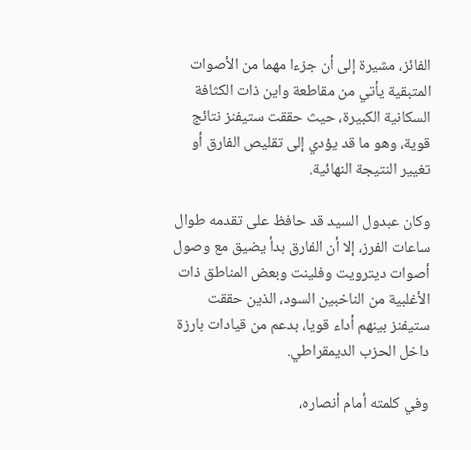الفائز، مشيرة إلى أن جزءا مهما من الأصوات المتبقية يأتي من مقاطعة واين ذات الكثافة السكانية الكبيرة، حيث حققت ستيفنز نتائج قوية، وهو ما قد يؤدي إلى تقليص الفارق أو تغيير النتيجة النهائية.

وكان عبدول السيد قد حافظ على تقدمه طوال ساعات الفرز، إلا أن الفارق بدأ يضيق مع وصول أصوات ديترويت وفلينت وبعض المناطق ذات الأغلبية من الناخبين السود، الذين حققت ستيفنز بينهم أداء قويا، بدعم من قيادات بارزة داخل الحزب الديمقراطي.

وفي كلمته أمام أنصاره،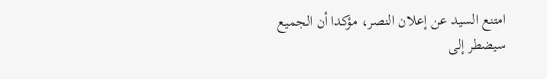امتنع السيد عن إعلان النصر، مؤكدا أن الجميع سيضطر إلى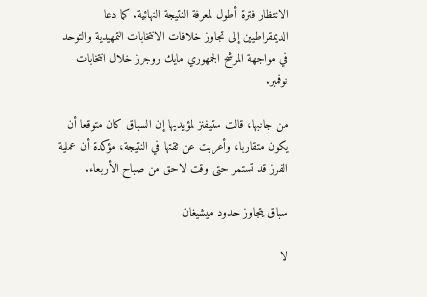الانتظار فترة أطول لمعرفة النتيجة النهائية. كما دعا الديمقراطيين إلى تجاوز خلافات الانتخابات التمهيدية والتوحد في مواجهة المرشح الجمهوري مايك روجرز خلال انتخابات نوفمبر.

من جانبها، قالت ستيفنز لمؤيديها إن السباق كان متوقعا أن يكون متقاربا، وأعربت عن ثقتها في النتيجة، مؤكدة أن عملية الفرز قد تستمر حتى وقت لاحق من صباح الأربعاء.

سباق يتجاوز حدود ميشيغان

لا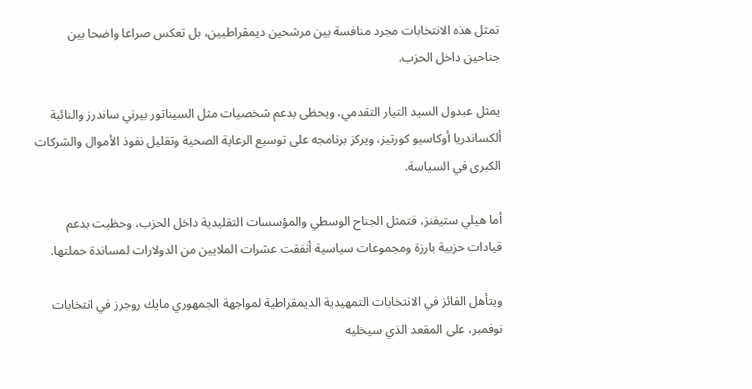تمثل هذه الانتخابات مجرد منافسة بين مرشحين ديمقراطيين، بل تعكس صراعا واضحا بين جناحين داخل الحزب.

يمثل عبدول السيد التيار التقدمي، ويحظى بدعم شخصيات مثل السيناتور بيرني ساندرز والنائبة ألكساندريا أوكاسيو كورتيز، ويركز برنامجه على توسيع الرعاية الصحية وتقليل نفوذ الأموال والشركات الكبرى في السياسة.

أما هيلي ستيفنز، فتمثل الجناح الوسطي والمؤسسات التقليدية داخل الحزب، وحظيت بدعم قيادات حزبية بارزة ومجموعات سياسية أنفقت عشرات الملايين من الدولارات لمساندة حملتها.

ويتأهل الفائز في الانتخابات التمهيدية الديمقراطية لمواجهة الجمهوري مايك روجرز في انتخابات نوفمبر، على المقعد الذي سيخليه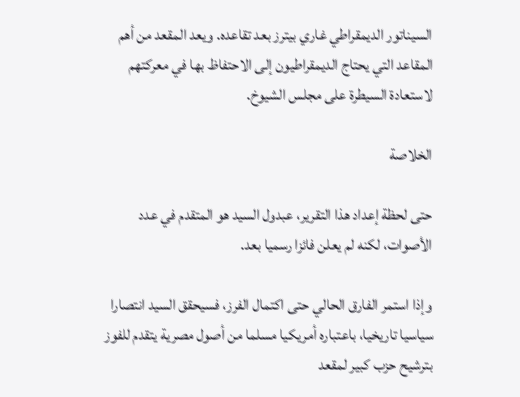السيناتور الديمقراطي غاري بيترز بعد تقاعده. ويعد المقعد من أهم المقاعد التي يحتاج الديمقراطيون إلى الاحتفاظ بها في معركتهم لاستعادة السيطرة على مجلس الشيوخ.

الخلاصة

حتى لحظة إعداد هذا التقرير، عبدول السيد هو المتقدم في عدد الأصوات، لكنه لم يعلن فائزا رسميا بعد.

وإذا استمر الفارق الحالي حتى اكتمال الفرز، فسيحقق السيد انتصارا سياسيا تاريخيا، باعتباره أمريكيا مسلما من أصول مصرية يتقدم للفوز بترشيح حزب كبير لمقعد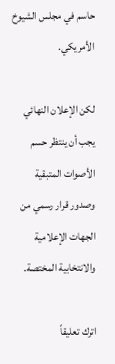حاسم في مجلس الشيوخ الأمريكي.

لكن الإعلان النهائي يجب أن ينتظر حسم الأصوات المتبقية وصدور قرار رسمي من الجهات الإعلامية والانتخابية المختصة.

اترك تعليقاً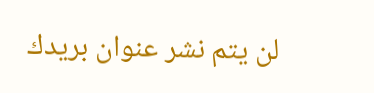لن يتم نشر عنوان بريدك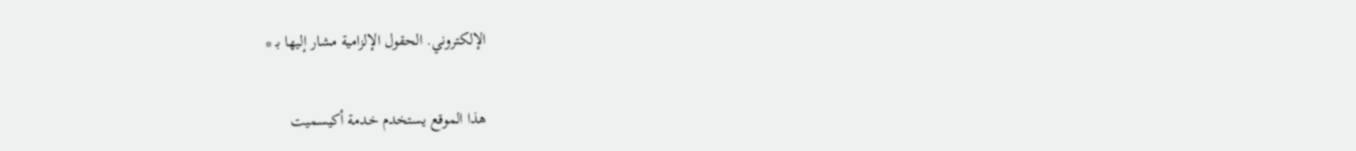الإلكتروني. الحقول الإلزامية مشار إليها بـ *

هذا الموقع يستخدم خدمة أكيسميت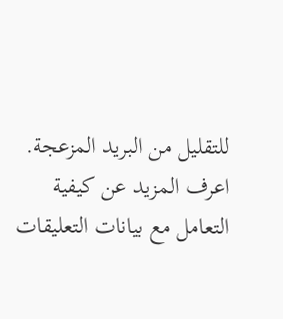للتقليل من البريد المزعجة. اعرف المزيد عن كيفية التعامل مع بيانات التعليقات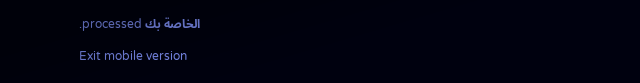الخاصة بك processed.

Exit mobile version